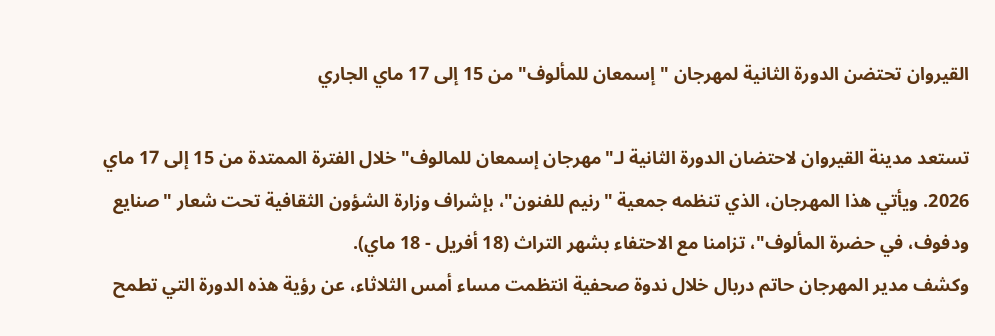القيروان تحتضن الدورة الثانية لمهرجان "إسمعان للمألوف" من 15 إلى 17 ماي الجاري

تستعد مدينة القيروان لاحتضان الدورة الثانية لـ"مهرجان إسمعان للمالوف" خلال الفترة الممتدة من 15 إلى 17 ماي 2026. ويأتي هذا المهرجان، الذي تنظمه جمعية "رنيم للفنون"، بإشراف وزارة الشؤون الثقافية تحت شعار "صنايع ودفوف، في حضرة المألوف"، تزامنا مع الاحتفاء بشهر التراث (18 أفريل - 18 ماي).
وكشف مدير المهرجان حاتم دربال خلال ندوة صحفية انتظمت مساء أمس الثلاثاء، عن رؤية هذه الدورة التي تطمح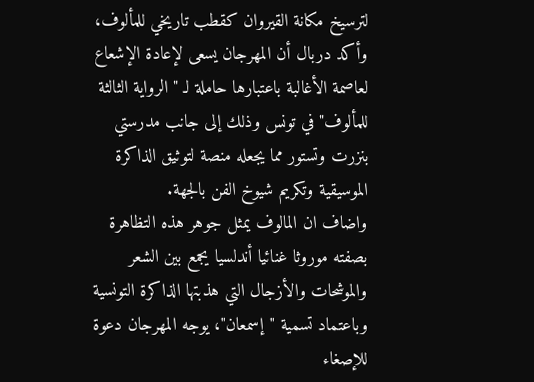لترسيخ مكانة القيروان كقطب تاريخي للمألوف، وأكد دربال أن المهرجان يسعى لإعادة الإشعاع لعاصمة الأغالبة باعتبارها حاملة لـ "الرواية الثالثة للمألوف" في تونس وذلك إلى جانب مدرستي بنزرت وتستور مما يجعله منصة لتوثيق الذاكرة الموسيقية وتكريم شيوخ الفن بالجهة.
واضاف ان المالوف يمثل جوهر هذه التظاهرة بصفته موروثا غنائيا أندلسيا يجمع بين الشعر والموشحات والأزجال التي هذبتها الذاكرة التونسية وباعتماد تسمية "إسمعان"، يوجه المهرجان دعوة للإصغاء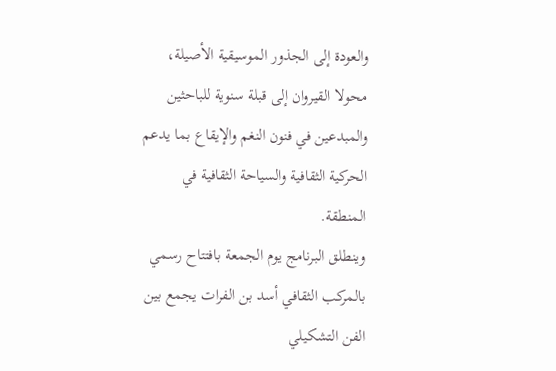والعودة إلى الجذور الموسيقية الأصيلة، محولا القيروان إلى قبلة سنوية للباحثين والمبدعين في فنون النغم والإيقاع بما يدعم الحركية الثقافية والسياحة الثقافية في المنطقة.
وينطلق البرنامج يوم الجمعة بافتتاح رسمي بالمركب الثقافي أسد بن الفرات يجمع بين الفن التشكيلي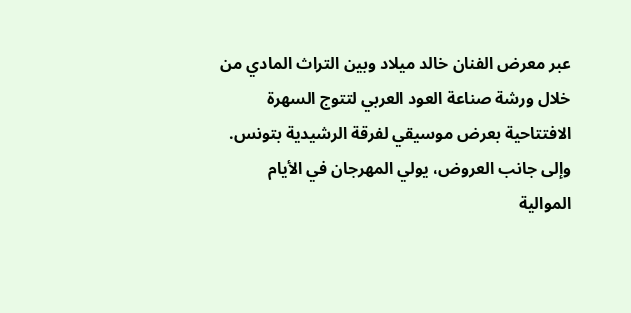عبر معرض الفنان خالد ميلاد وبين التراث المادي من خلال ورشة صناعة العود العربي لتتوج السهرة الافتتاحية بعرض موسيقي لفرقة الرشيدية بتونس.
وإلى جانب العروض، يولي المهرجان في الأيام الموالية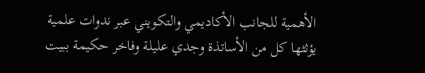الأهمية للجانب الأكاديمي والتكويني عبر ندوات علمية يؤثثها كل من الأساتذة وجدي عليلة وفاخر حكيمة ببيت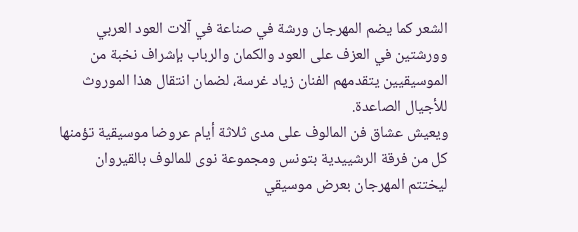الشعر كما يضم المهرجان ورشة في صناعة في آلات العود العربي وورشتين في العزف على العود والكمان والرباب بإشراف نخبة من الموسيقيين يتقدمهم الفنان زياد غرسة، لضمان انتقال هذا الموروث للأجيال الصاعدة.
ويعيش عشاق فن المالوف على مدى ثلاثة أيام عروضا موسيقية تؤمنها كل من فرقة الرشييدية بتونس ومجموعة نوى للمالوف بالقيروان ليختتم المهرجان بعرض موسيقي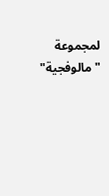لمجموعة "مالوفجية"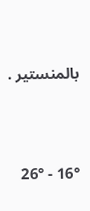بالمنستير .




16° - 26°